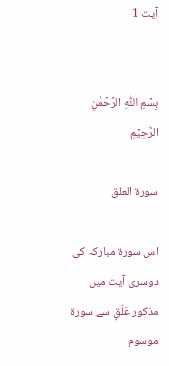آیت 1


بِسۡمِ اللّٰہِ الرَّحۡمٰنِ الرَّحِیۡمِ

سورۃ العلق

اس سورۃ مبارکہ کی دوسری آیت میں مذکور عَلَقٍ سے سورۃ موسوم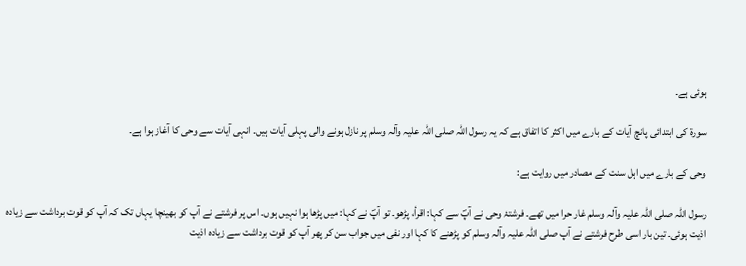ہوئی ہے۔

سورۃ کی ابتدائی پانچ آیات کے بارے میں اکثر کا اتفاق ہے کہ یہ رسول اللہ صلی اللہ علیہ وآلہ وسلم پر نازل ہونے والی پہلی آیات ہیں۔ انہی آیات سے وحی کا آغاز ہوا ہے۔

وحی کے بارے میں اہل سنت کے مصادر میں روایت ہے:

رسول اللہ صلی اللہ علیہ وآلہ وسلم غار حرا میں تھے۔ فرشتۂ وحی نے آپؐ سے کہا: اقرأ، پڑھو۔ تو آپؐ نے کہا: میں پڑھا ہوا نہیں ہوں۔ اس پر فرشتے نے آپ کو بھینچا یہاں تک کہ آپ کو قوت برداشت سے زیادہ اذیت ہوئی۔ تین بار اسی طرح فرشتے نے آپ صلی اللہ علیہ وآلہ وسلم کو پڑھنے کا کہا اور نفی میں جواب سن کر پھر آپ کو قوت برداشت سے زیادہ اذیت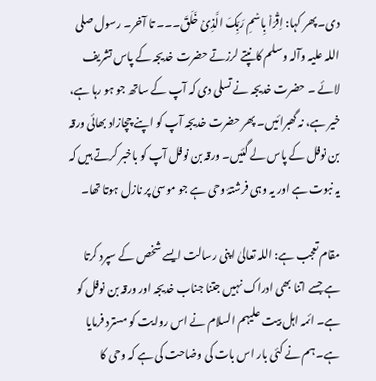دی۔ پھر کہا: اِقۡرَاۡ بِاسۡمِ رَبِّکَ الَّذِیۡ خَلَقَ۔۔۔ تا آخر۔ رسول صلی اللہ علیہ وآلہ وسلم کانپتے لرزتے حضرت خدیجہ کے پاس تشریف لائے ۔ حضرت خدیجہ نے تسلی دی کہ آپ کے ساتھ جو ہو رہا ہے، خیر ہے، نہ گھبرائیں۔ پھر حضرت خدیجہ آپ کو اپنے چچازاد بھائی ورقہ بن نوفل کے پاس لے گئیں۔ ورقہ بن نوفل آپ کو باخبر کرتے ہیں کہ یہ نبوت ہے اور یہ وہی فرشتۂ وحی ہے جو موسیٰ پر نازل ہوتا تھا۔

مقام تعجب ہے: اللہ تعالیٰ اپنی رسالت ایسے شخص کے سپرد کرتا ہے جسے اتنا بھی ادراک نہیں جتنا جناب خدیجہ اور ورقہ بن نوفل کو ہے۔ ائمہ اہل بیت علیہم السلام نے اس روایت کو مسترد فرمایا ہے۔ ہم نے کئی بار اس بات کی وضاحت کی ہے کہ وحی کا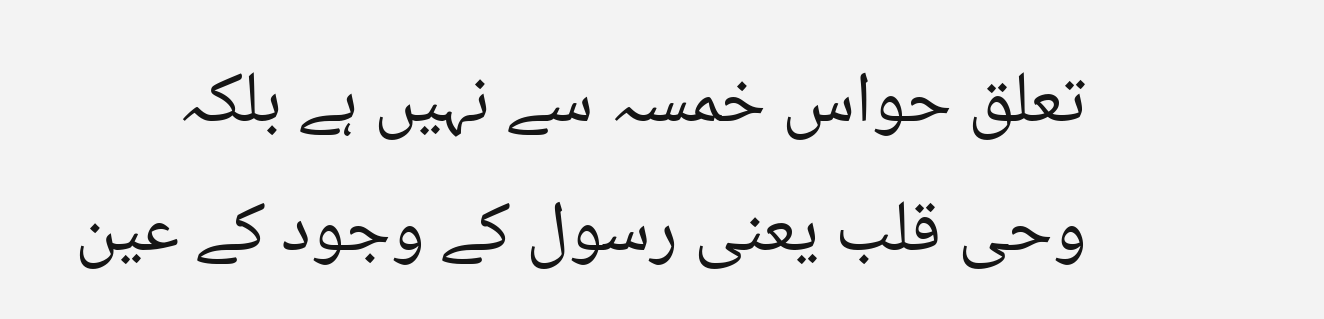تعلق حواس خمسہ سے نہیں ہے بلکہ وحی قلب یعنی رسول کے وجود کے عین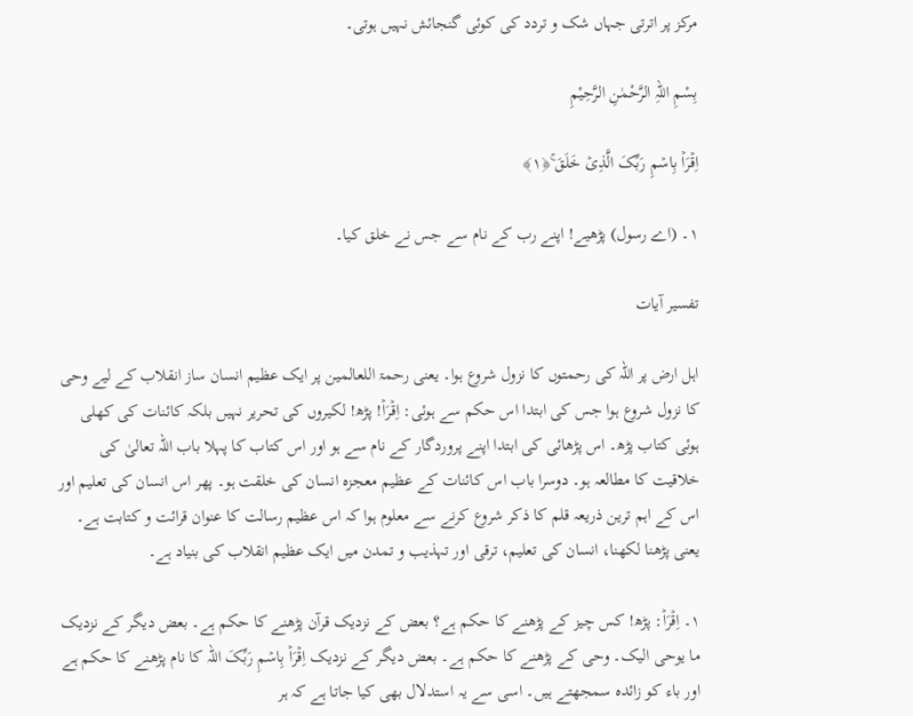مرکز پر اترتی جہاں شک و تردد کی کوئی گنجائش نہیں ہوتی۔

بِسْمِ اللہِ الرَّحْمٰنِ الرَّحِيْمِ

اِقۡرَاۡ بِاسۡمِ رَبِّکَ الَّذِیۡ خَلَقَ ۚ﴿۱﴾

۱۔ (اے رسول) پڑھیے! اپنے رب کے نام سے جس نے خلق کیا۔

تفسیر آیات

اہل ارض پر اللہ کی رحمتوں کا نزول شروع ہوا۔ یعنی رحمۃ اللعالمین پر ایک عظیم انسان ساز انقلاب کے لیے وحی کا نزول شروع ہوا جس کی ابتدا اس حکم سے ہوئی: اِقۡرَاۡ! پڑھ! لکیروں کی تحریر نہیں بلکہ کائنات کی کھلی ہوئی کتاب پڑھ۔ اس پڑھائی کی ابتدا اپنے پروردگار کے نام سے ہو اور اس کتاب کا پہلا باب اللہ تعالیٰ کی خلاقیت کا مطالعہ ہو۔ دوسرا باب اس کائنات کے عظیم معجزہ انسان کی خلقت ہو۔ پھر اس انسان کی تعلیم اور اس کے اہم ترین ذریعہ قلم کا ذکر شروع کرنے سے معلوم ہوا کہ اس عظیم رسالت کا عنوان قرائت و کتابت ہے۔ یعنی پڑھنا لکھنا، انسان کی تعلیم، ترقی اور تہذیب و تمدن میں ایک عظیم انقلاب کی بنیاد ہے۔

۱۔ اِقۡرَاۡ: پڑھ! کس چیز کے پڑھنے کا حکم ہے؟ بعض کے نزدیک قرآن پڑھنے کا حکم ہے۔ بعض دیگر کے نزدیک ما یوحی الیک۔ وحی کے پڑھنے کا حکم ہے۔ بعض دیگر کے نزدیک اِقۡرَاۡ بِاسۡمِ رَبِّکَ اللہ کا نام پڑھنے کا حکم ہے اور باء کو زائدہ سمجھتے ہیں۔ اسی سے یہ استدلال بھی کیا جاتا ہے کہ ہر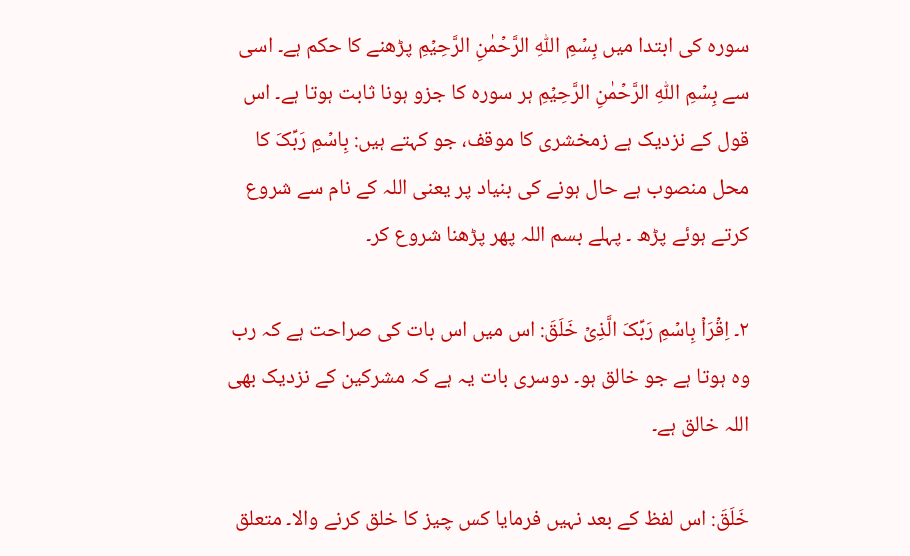سورہ کی ابتدا میں بِسۡمِ اللّٰہِ الرَّحۡمٰنِ الرَّحِیۡمِ پڑھنے کا حکم ہے۔ اسی سے بِسۡمِ اللّٰہِ الرَّحۡمٰنِ الرَّحِیۡمِ ہر سورہ کا جزو ہونا ثابت ہوتا ہے۔ اس قول کے نزدیک ہے زمخشری کا موقف، جو کہتے ہیں: بِاسۡمِ رَبِّکَ کا محل منصوب ہے حال ہونے کی بنیاد پر یعنی اللہ کے نام سے شروع کرتے ہوئے پڑھ ۔ پہلے بسم اللہ پھر پڑھنا شروع کر۔

۲۔ اِقۡرَاۡ بِاسۡمِ رَبِّکَ الَّذِیۡ خَلَقَ: اس میں اس بات کی صراحت ہے کہ رب وہ ہوتا ہے جو خالق ہو۔ دوسری بات یہ ہے کہ مشرکین کے نزدیک بھی اللہ خالق ہے۔

خَلَقَ: اس لفظ کے بعد نہیں فرمایا کس چیز کا خلق کرنے والا۔ متعلق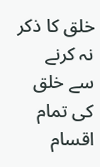خلق کا ذکر نہ کرنے سے خلق کی تمام اقسام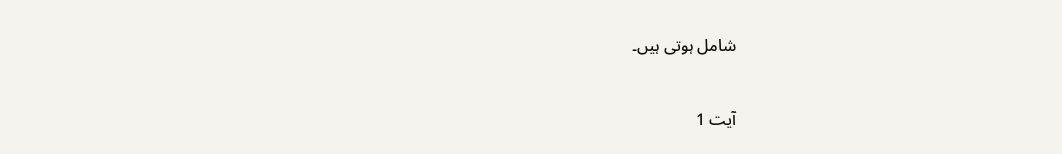شامل ہوتی ہیں۔


آیت 1